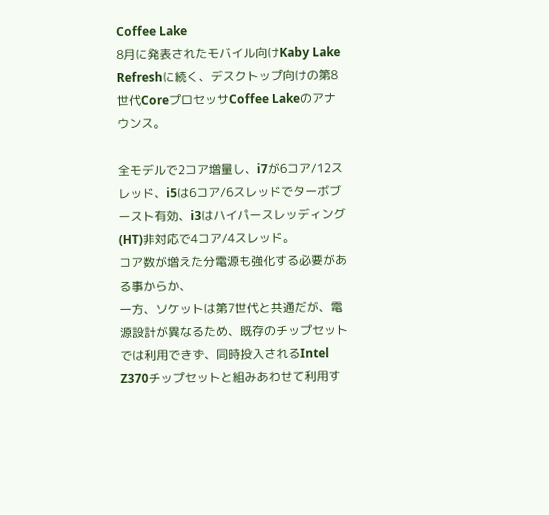Coffee Lake
8月に発表されたモバイル向けKaby Lake Refreshに続く、デスクトップ向けの第8世代CoreプロセッサCoffee Lakeのアナウンス。

全モデルで2コア増量し、i7が6コア/12スレッド、i5は6コア/6スレッドでターボブースト有効、i3はハイパースレッディング(HT)非対応で4コア/4スレッド。
コア数が増えた分電源も強化する必要がある事からか、
一方、ソケットは第7世代と共通だが、電源設計が異なるため、既存のチップセットでは利用できず、同時投入されるIntel Z370チップセットと組みあわせて利用す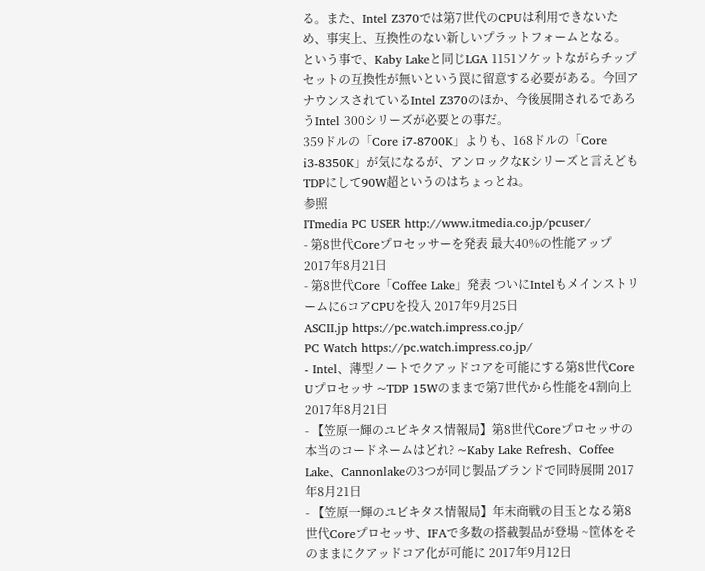る。また、Intel Z370では第7世代のCPUは利用できないため、事実上、互換性のない新しいプラットフォームとなる。
という事で、Kaby Lakeと同じLGA 1151ソケットながらチップセットの互換性が無いという罠に留意する必要がある。今回アナウンスされているIntel Z370のほか、今後展開されるであろうIntel 300シリーズが必要との事だ。
359ドルの「Core i7-8700K」よりも、168ドルの「Core i3-8350K」が気になるが、アンロックなKシリーズと言えどもTDPにして90W超というのはちょっとね。
参照
ITmedia PC USER http://www.itmedia.co.jp/pcuser/
- 第8世代Coreプロセッサーを発表 最大40%の性能アップ 2017年8月21日
- 第8世代Core「Coffee Lake」発表 ついにIntelもメインストリームに6コアCPUを投入 2017年9月25日
ASCII.jp https://pc.watch.impress.co.jp/
PC Watch https://pc.watch.impress.co.jp/
- Intel、薄型ノートでクアッドコアを可能にする第8世代Core Uプロセッサ ~TDP 15Wのままで第7世代から性能を4割向上 2017年8月21日
- 【笠原一輝のユビキタス情報局】第8世代Coreプロセッサの本当のコードネームはどれ? ~Kaby Lake Refresh、Coffee Lake、Cannonlakeの3つが同じ製品ブランドで同時展開 2017年8月21日
- 【笠原一輝のユビキタス情報局】年末商戦の目玉となる第8世代Coreプロセッサ、IFAで多数の搭載製品が登場 ~筐体をそのままにクアッドコア化が可能に 2017年9月12日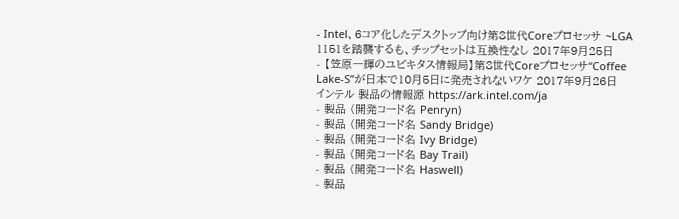- Intel、6コア化したデスクトップ向け第8世代Coreプロセッサ ~LGA 1151を踏襲するも、チップセットは互換性なし 2017年9月25日
- 【笠原一輝のユビキタス情報局】第8世代Coreプロセッサ“Coffee Lake-S”が日本で10月5日に発売されないワケ 2017年9月26日
インテル 製品の情報源 https://ark.intel.com/ja
- 製品 (開発コード名 Penryn)
- 製品 (開発コード名 Sandy Bridge)
- 製品 (開発コード名 Ivy Bridge)
- 製品 (開発コード名 Bay Trail)
- 製品 (開発コード名 Haswell)
- 製品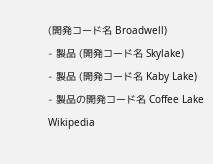(開発コード名 Broadwell)
- 製品 (開発コード名 Skylake)
- 製品 (開発コード名 Kaby Lake)
- 製品の開発コード名 Coffee Lake
Wikipedia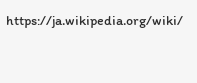https://ja.wikipedia.org/wiki/